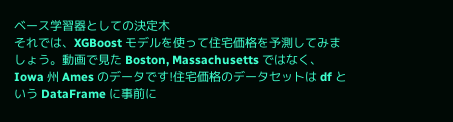ベース学習器としての決定木
それでは、XGBoost モデルを使って住宅価格を予測してみましょう。動画で見た Boston, Massachusetts ではなく、Iowa 州 Ames のデータです!住宅価格のデータセットは df という DataFrame に事前に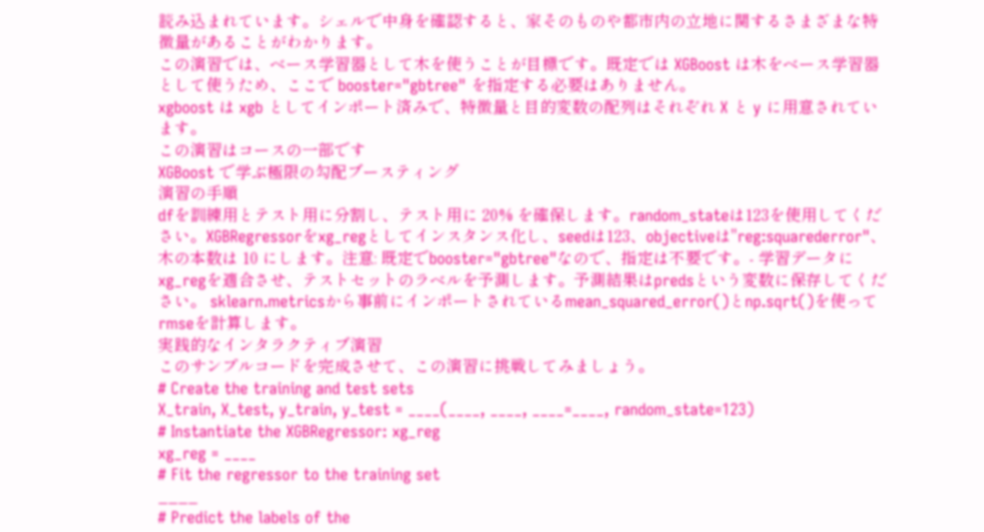読み込まれています。シェルで中身を確認すると、家そのものや都市内の立地に関するさまざまな特徴量があることがわかります。
この演習では、ベース学習器として木を使うことが目標です。既定では XGBoost は木をベース学習器として使うため、ここで booster="gbtree" を指定する必要はありません。
xgboost は xgb としてインポート済みで、特徴量と目的変数の配列はそれぞれ X と y に用意されています。
この演習はコースの一部です
XGBoost で学ぶ極限の勾配ブースティング
演習の手順
dfを訓練用とテスト用に分割し、テスト用に 20% を確保します。random_stateは123を使用してください。XGBRegressorをxg_regとしてインスタンス化し、seedは123、objectiveは"reg:squarederror"、木の本数は 10 にします。注意: 既定でbooster="gbtree"なので、指定は不要です。- 学習データに
xg_regを適合させ、テストセットのラベルを予測します。予測結果はpredsという変数に保存してください。 sklearn.metricsから事前にインポートされているmean_squared_error()とnp.sqrt()を使ってrmseを計算します。
実践的なインタラクティブ演習
このサンプルコードを完成させて、この演習に挑戦してみましょう。
# Create the training and test sets
X_train, X_test, y_train, y_test = ____(____, ____, ____=____, random_state=123)
# Instantiate the XGBRegressor: xg_reg
xg_reg = ____
# Fit the regressor to the training set
____
# Predict the labels of the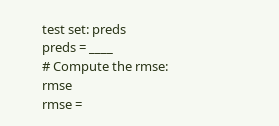test set: preds
preds = ____
# Compute the rmse: rmse
rmse =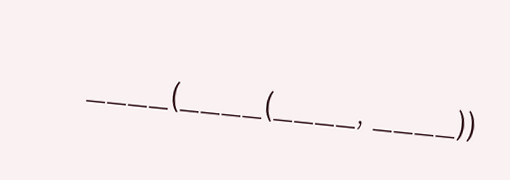____(____(____, ____))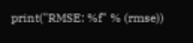print("RMSE: %f" % (rmse))